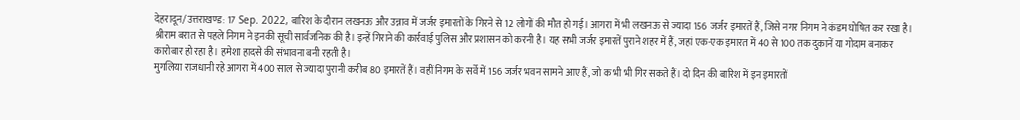देहरादून/उत्तराखण्ड: 17 Sep. 2022, बारिश के दौरान लखनऊ और उन्नाव में जर्जर इमारतों के गिरने से 12 लोगों की मौत हो गई। आगरा में भी लखनऊ से ज्यादा 156 जर्जर इमारतें हैं, जिसे नगर निगम ने कंडम घोषित कर रखा है। श्रीराम बरात से पहले निगम ने इनकी सूची सार्वजनिक की है। इन्हें गिराने की कार्रवाई पुलिस और प्रशासन को करनी है। यह सभी जर्जर इमारतें पुराने शहर में हैं, जहां एक-एक इमारत में 40 से 100 तक दुकानें या गोदाम बनाकर कारोबार हो रहा है। हमेशा हादसे की संभावना बनी रहती है।
मुगलिया राजधानी रहे आगरा में 400 साल से ज्यादा पुरानी करीब 80 इमारतें हैं। वहीं निगम के सर्वे में 156 जर्जर भवन सामने आए हैं, जो क भी भी गिर सकते हैं। दो दिन की बारिश में इन इमारतों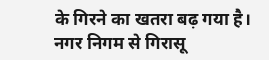के गिरने का खतरा बढ़ गया है। नगर निगम से गिरासू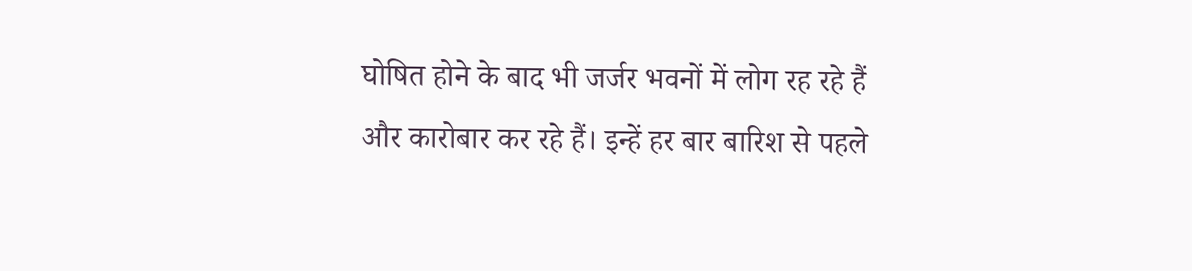घोषित होने के बाद भी जर्जर भवनों में लोग रह रहे हैं और कारोबार कर रहे हैं। इन्हें हर बार बारिश से पहले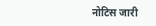नोटिस जारी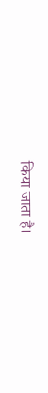किया जाता है।